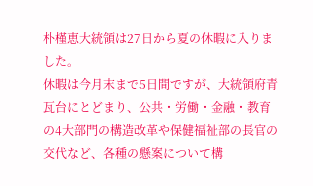朴槿恵大統領は27日から夏の休暇に入りました。
休暇は今月末まで5日間ですが、大統領府青瓦台にとどまり、公共・労働・金融・教育の4大部門の構造改革や保健福祉部の長官の交代など、各種の懸案について構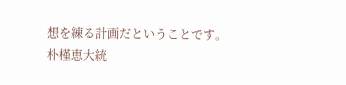想を練る計画だということです。
朴槿恵大統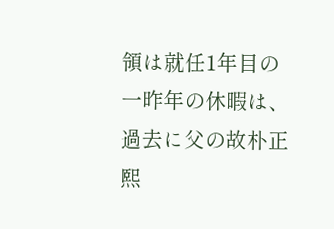領は就任1年目の一昨年の休暇は、過去に父の故朴正熙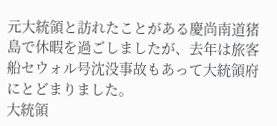元大統領と訪れたことがある慶尚南道猪島で休暇を過ごしましたが、去年は旅客船セウォル号沈没事故もあって大統領府にとどまりました。
大統領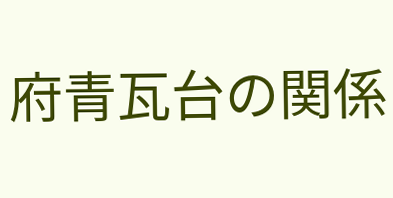府青瓦台の関係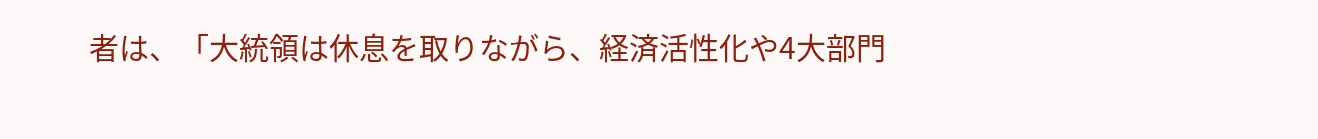者は、「大統領は休息を取りながら、経済活性化や4大部門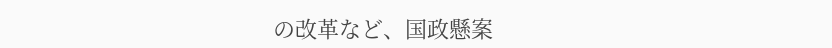の改革など、国政懸案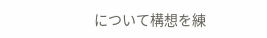について構想を練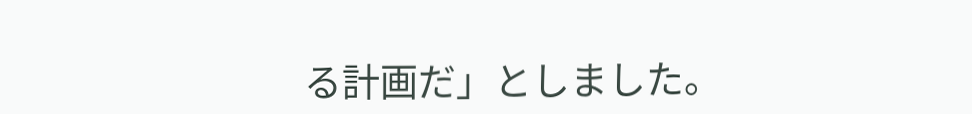る計画だ」としました。